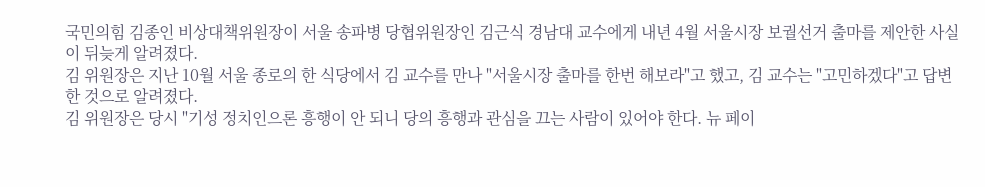국민의힘 김종인 비상대책위원장이 서울 송파병 당협위원장인 김근식 경남대 교수에게 내년 4월 서울시장 보궐선거 출마를 제안한 사실이 뒤늦게 알려졌다.
김 위원장은 지난 10월 서울 종로의 한 식당에서 김 교수를 만나 "서울시장 출마를 한번 해보라"고 했고, 김 교수는 "고민하겠다"고 답변한 것으로 알려졌다.
김 위원장은 당시 "기성 정치인으론 흥행이 안 되니 당의 흥행과 관심을 끄는 사람이 있어야 한다. 뉴 페이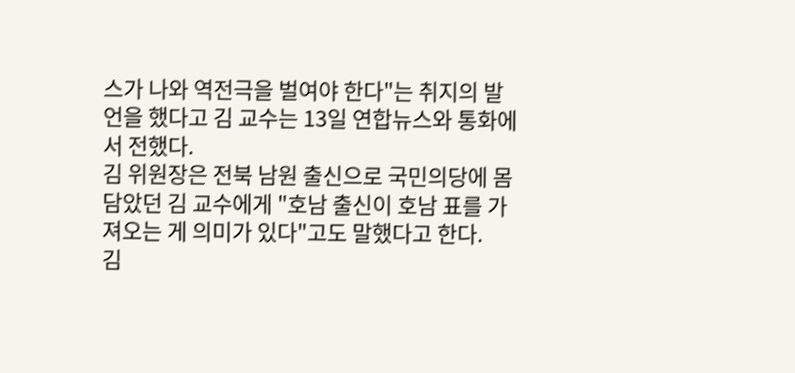스가 나와 역전극을 벌여야 한다"는 취지의 발언을 했다고 김 교수는 13일 연합뉴스와 통화에서 전했다.
김 위원장은 전북 남원 출신으로 국민의당에 몸담았던 김 교수에게 "호남 출신이 호남 표를 가져오는 게 의미가 있다"고도 말했다고 한다.
김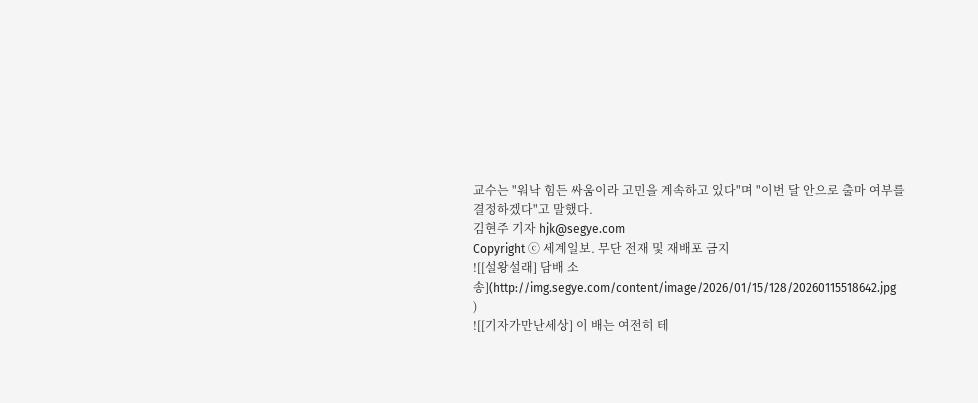교수는 "워낙 힘든 싸움이라 고민을 계속하고 있다"며 "이번 달 안으로 출마 여부를 결정하겠다"고 말했다.
김현주 기자 hjk@segye.com
Copyright ⓒ 세계일보. 무단 전재 및 재배포 금지
![[설왕설래] 담배 소송](http://img.segye.com/content/image/2026/01/15/128/20260115518642.jpg
)
![[기자가만난세상] 이 배는 여전히 테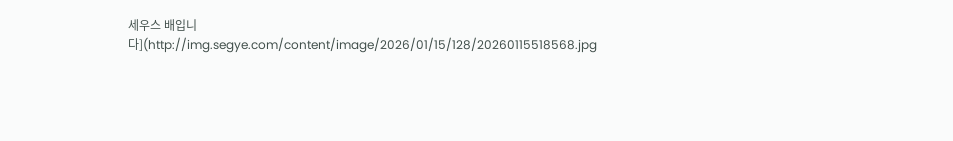세우스 배입니다](http://img.segye.com/content/image/2026/01/15/128/20260115518568.jpg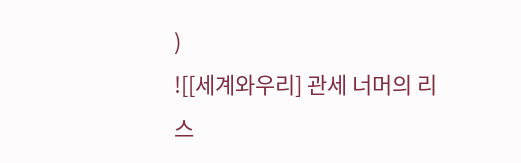)
![[세계와우리] 관세 너머의 리스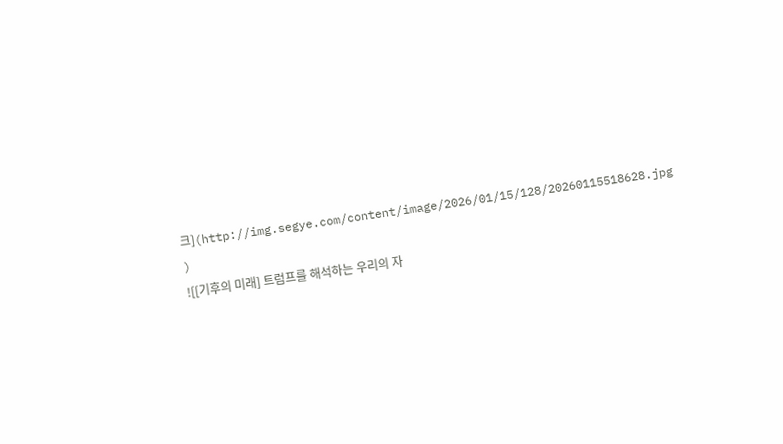크](http://img.segye.com/content/image/2026/01/15/128/20260115518628.jpg
)
![[기후의 미래] 트럼프를 해석하는 우리의 자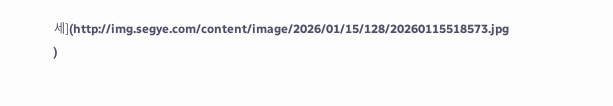세](http://img.segye.com/content/image/2026/01/15/128/20260115518573.jpg
)